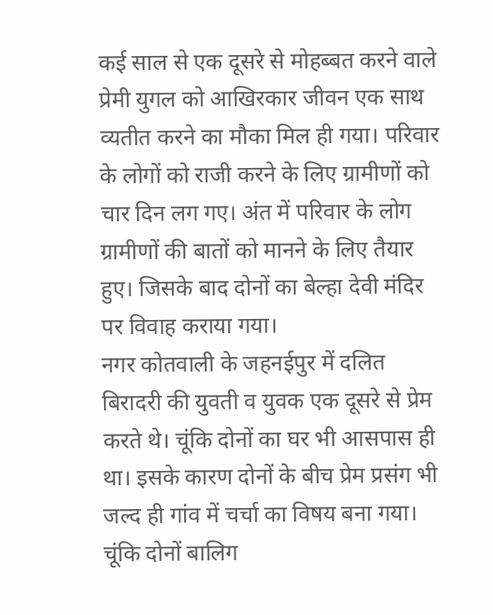कई साल से एक दूसरे से मोहब्बत करने वाले प्रेमी युगल को आखिरकार जीवन एक साथ व्यतीत करने का मौका मिल ही गया। परिवार के लोगों को राजी करने के लिए ग्रामीणों को चार दिन लग गए। अंत में परिवार के लोग ग्रामीणों की बातों को मानने के लिए तैयार हुए। जिसके बाद दोनों का बेल्हा देवी मंदिर पर विवाह कराया गया।
नगर कोतवाली के जहनईपुर में दलित बिरादरी की युवती व युवक एक दूसरे से प्रेम करते थे। चूंकि दोनों का घर भी आसपास ही था। इसके कारण दोनों के बीच प्रेम प्रसंग भी जल्द ही गांव में चर्चा का विषय बना गया। चूंकि दोनों बालिग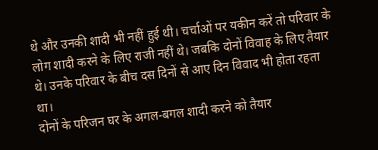थे और उनकी शादी भी नहीं हुई थी। चर्चाओं पर यकीन करें तो परिवार के लोग शादी करने के लिए राजी नहीं थे। जबकि दोनों विवाह के लिए तैयार थे। उनके परिवार के बीच दस दिनों से आए दिन विवाद भी होता रहता था।
दोनों के परिजन घर के अगल-बगल शादी करने को तैयार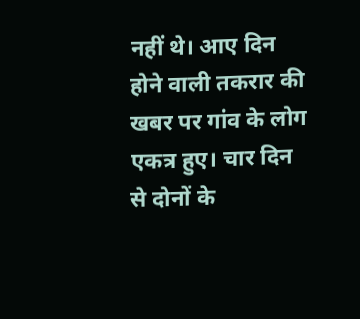नहीं थे। आए दिन होने वाली तकरार की खबर पर गांव के लोग एकत्र हुए। चार दिन से दोनों के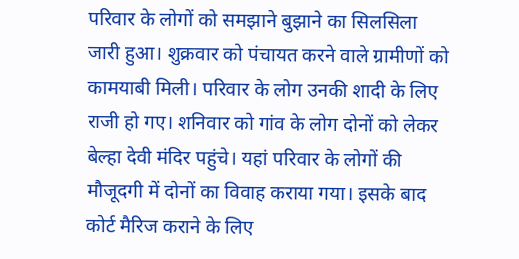परिवार के लोगों को समझाने बुझाने का सिलसिला जारी हुआ। शुक्रवार को पंचायत करने वाले ग्रामीणों को कामयाबी मिली। परिवार के लोग उनकी शादी के लिए राजी हो गए। शनिवार को गांव के लोग दोनों को लेकर बेल्हा देवी मंदिर पहुंचे। यहां परिवार के लोगों की मौजूदगी में दोनों का विवाह कराया गया। इसके बाद कोर्ट मैरिज कराने के लिए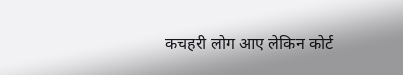कचहरी लोग आए लेकिन कोर्ट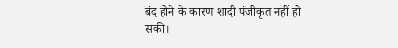बंद होने के कारण शादी पंजीकृत नहीं हो सकी।